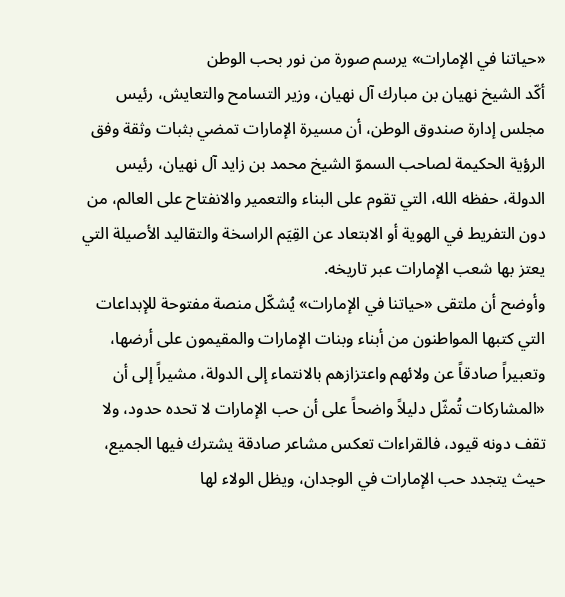«حياتنا في الإمارات» يرسم صورة من نور بحب الوطن
أكّد الشيخ نهيان بن مبارك آل نهيان، وزير التسامح والتعايش، رئيس مجلس إدارة صندوق الوطن، أن مسيرة الإمارات تمضي بثبات وثقة وفق الرؤية الحكيمة لصاحب السموّ الشيخ محمد بن زايد آل نهيان، رئيس الدولة، حفظه الله، التي تقوم على البناء والتعمير والانفتاح على العالم، من دون التفريط في الهوية أو الابتعاد عن القِيَم الراسخة والتقاليد الأصيلة التي يعتز بها شعب الإمارات عبر تاريخه.
وأوضح أن ملتقى «حياتنا في الإمارات» يُشكّل منصة مفتوحة للإبداعات التي كتبها المواطنون من أبناء وبنات الإمارات والمقيمون على أرضها، وتعبيراً صادقاً عن ولائهم واعتزازهم بالانتماء إلى الدولة، مشيراً إلى أن «المشاركات تُمثّل دليلاً واضحاً على أن حب الإمارات لا تحده حدود، ولا تقف دونه قيود، فالقراءات تعكس مشاعر صادقة يشترك فيها الجميع، حيث يتجدد حب الإمارات في الوجدان، ويظل الولاء لها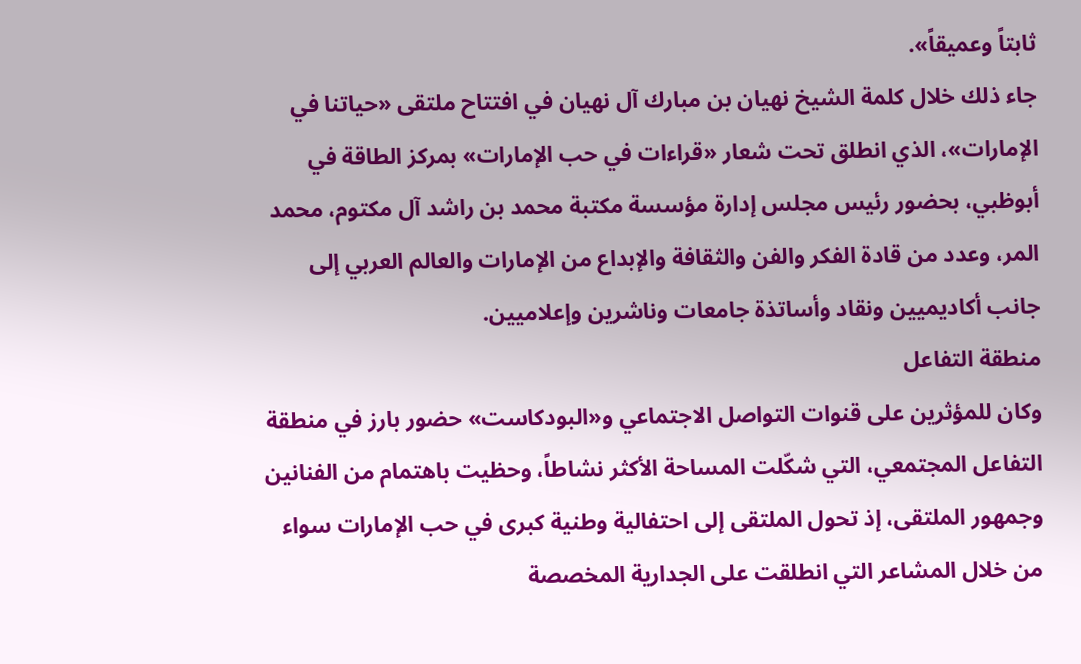ثابتاً وعميقاً».
جاء ذلك خلال كلمة الشيخ نهيان بن مبارك آل نهيان في افتتاح ملتقى «حياتنا في الإمارات»، الذي انطلق تحت شعار «قراءات في حب الإمارات» بمركز الطاقة في أبوظبي، بحضور رئيس مجلس إدارة مؤسسة مكتبة محمد بن راشد آل مكتوم، محمد المر، وعدد من قادة الفكر والفن والثقافة والإبداع من الإمارات والعالم العربي إلى جانب أكاديميين ونقاد وأساتذة جامعات وناشرين وإعلاميين.
منطقة التفاعل
وكان للمؤثرين على قنوات التواصل الاجتماعي و«البودكاست» حضور بارز في منطقة التفاعل المجتمعي، التي شكّلت المساحة الأكثر نشاطاً، وحظيت باهتمام من الفنانين وجمهور الملتقى، إذ تحول الملتقى إلى احتفالية وطنية كبرى في حب الإمارات سواء من خلال المشاعر التي انطلقت على الجدارية المخصصة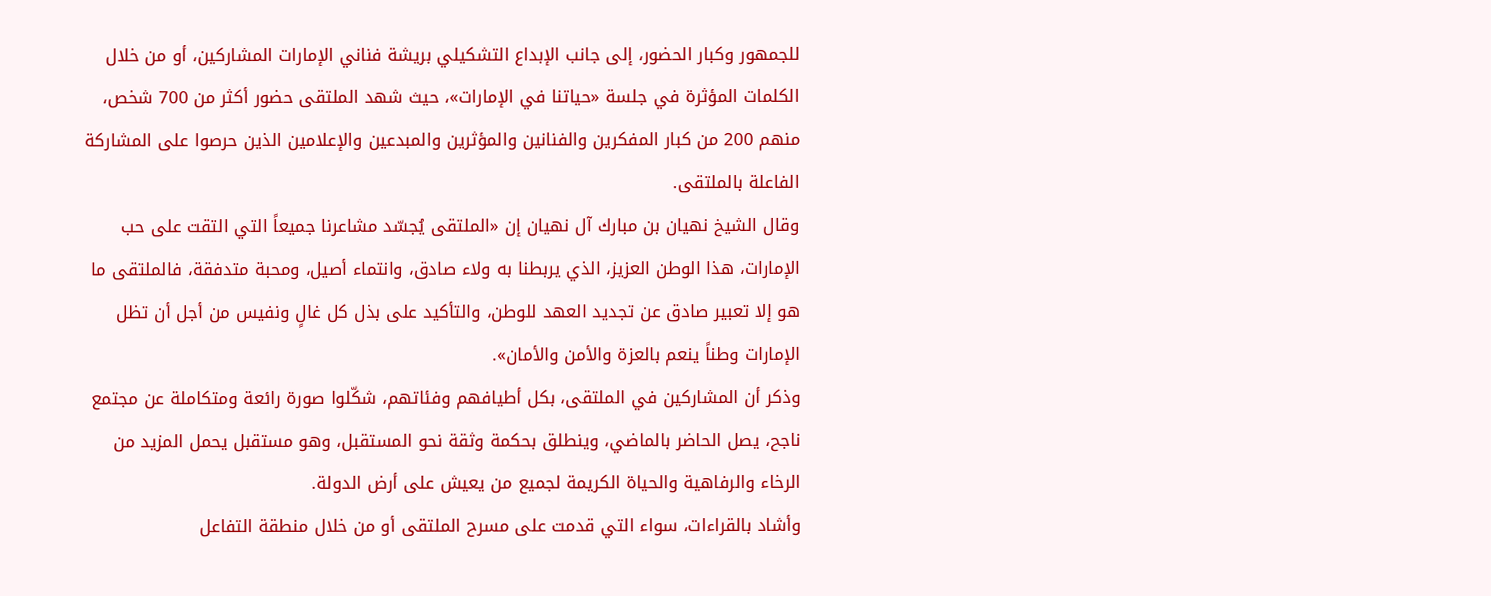للجمهور وكبار الحضور، إلى جانب الإبداع التشكيلي بريشة فناني الإمارات المشاركين، أو من خلال الكلمات المؤثرة في جلسة «حياتنا في الإمارات»، حيث شهد الملتقى حضور أكثر من 700 شخص، منهم 200 من كبار المفكرين والفنانين والمؤثرين والمبدعين والإعلامين الذين حرصوا على المشاركة الفاعلة بالملتقى.
وقال الشيخ نهيان بن مبارك آل نهيان إن «الملتقى يُجسّد مشاعرنا جميعاً التي التقت على حب الإمارات، هذا الوطن العزيز، الذي يربطنا به ولاء صادق، وانتماء أصيل، ومحبة متدفقة، فالملتقى ما هو إلا تعبير صادق عن تجديد العهد للوطن، والتأكيد على بذل كل غالٍ ونفيس من أجل أن تظل الإمارات وطناً ينعم بالعزة والأمن والأمان».
وذكر أن المشاركين في الملتقى، بكل أطيافهم وفئاتهم، شكّلوا صورة رائعة ومتكاملة عن مجتمع ناجح، يصل الحاضر بالماضي، وينطلق بحكمة وثقة نحو المستقبل، وهو مستقبل يحمل المزيد من الرخاء والرفاهية والحياة الكريمة لجميع من يعيش على أرض الدولة.
وأشاد بالقراءات، سواء التي قدمت على مسرح الملتقى أو من خلال منطقة التفاعل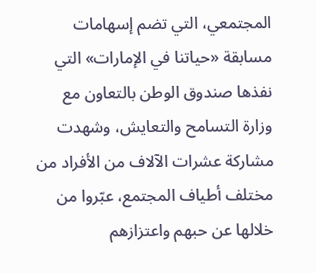المجتمعي، التي تضم إسهامات مسابقة «حياتنا في الإمارات» التي نفذها صندوق الوطن بالتعاون مع وزارة التسامح والتعايش، وشهدت مشاركة عشرات الآلاف من الأفراد من مختلف أطياف المجتمع، عبّروا من خلالها عن حبهم واعتزازهم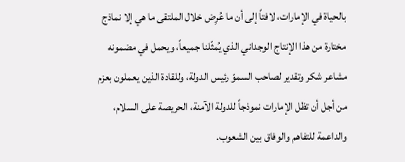بالحياة في الإمارات، لافتاً إلى أن ما عُرِض خلال الملتقى ما هي إلا نماذج مختارة من هذا الإنتاج الوجداني الذي يُمثّلنا جميعاً، ويحمل في مضمونه مشاعر شكر وتقدير لصاحب السموّ رئيس الدولة، وللقادة الذين يعملون بعزم من أجل أن تظل الإمارات نموذجاً للدولة الآمنة، الحريصة على السلام، والداعمة للتفاهم والوفاق بين الشعوب.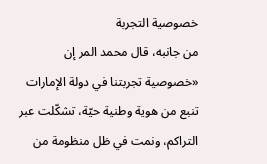خصوصية التجربة
من جانبه، قال محمد المر إن «خصوصية تجربتنا في دولة الإمارات تنبع من هوية وطنية حيّة، تشكّلت عبر التراكم، ونمت في ظل منظومة من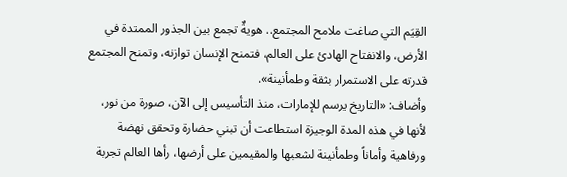القِيَم التي صاغت ملامح المجتمع.. هويةٌ تجمع بين الجذور الممتدة في الأرض، والانفتاح الهادئ على العالم، فتمنح الإنسان توازنه، وتمنح المجتمع قدرته على الاستمرار بثقة وطمأنينة».
وأضاف: «التاريخ يرسم للإمارات، منذ التأسيس إلى الآن، صورة من نور، لأنها في هذه المدة الوجيزة استطاعت أن تبني حضارة وتحقق نهضة ورفاهية وأماناً وطمأنينة لشعبها والمقيمين على أرضها، رأها العالم تجربة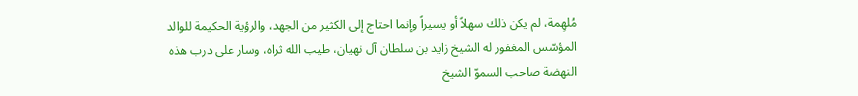مُلهِمة، لم يكن ذلك سهلاً أو يسيراً وإنما احتاج إلى الكثير من الجهد، والرؤية الحكيمة للوالد المؤسّس المغفور له الشيخ زايد بن سلطان آل نهيان، طيب الله ثراه، وسار على درب هذه النهضة صاحب السموّ الشيخ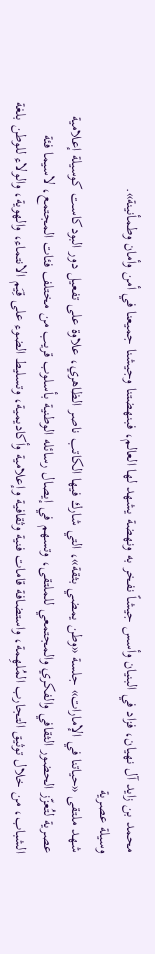محمد بن زايد آل نهيان، فزاد في البنيان وأسس جيشاً نفخر به ونهضة يشهد لها العالم، فبنهضتنا وجيشنا جميعنا في أمن وأمان وطمأنينة».
وسيلة عصرية
شهد ملتقى «حياتنا في الإمارات» جلسة «وطن يمضي بثقة»، التي شارك فيها الكاتب ناصر الظاهري، علاوة على تفعيل دور البودكاست كوسيلة إعلامية عصرية لتُعزّز الحضور الثقافي والفكري والمجتمعي للملتقى، وتسهم في إيصال رسائله الوطنية بأسلوب قريب من مختلف فئات المجتمع، لاسيما فئة الشباب، من خلال توثيق التجارب المُلهِمة، واستضافة قامات فنية وثقافية وإعلامية وأكاديمية، وتسليط الضوء على قِيَم الانتماء، والهوية، والولاء للوطن بلغة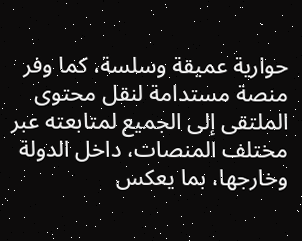حوارية عميقة وسلسة، كما وفر منصة مستدامة لنقل محتوى الملتقى إلى الجميع لمتابعته عبر مختلف المنصات، داخل الدولة وخارجها، بما يعكس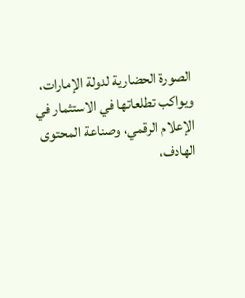الصورة الحضارية لدولة الإمارات، ويواكب تطلعاتها في الاستثمار في الإعلام الرقمي، وصناعة المحتوى الهادف،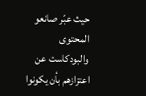حيث عبّر صانعو المحتوى والبودكاست عن اعتزازهم بأن يكونوا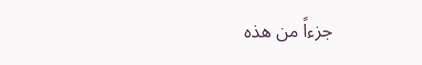جزءاً من هذه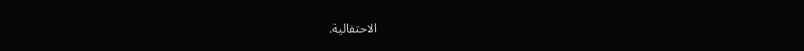الاحتفالية.